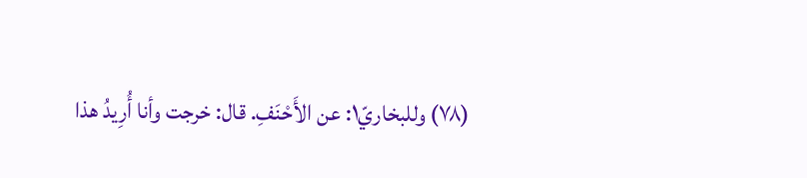(٧٨) وللبخاريّ١: عن الأَحْنَفِ. قال: خرجت وأنا أُرِيدُ هذا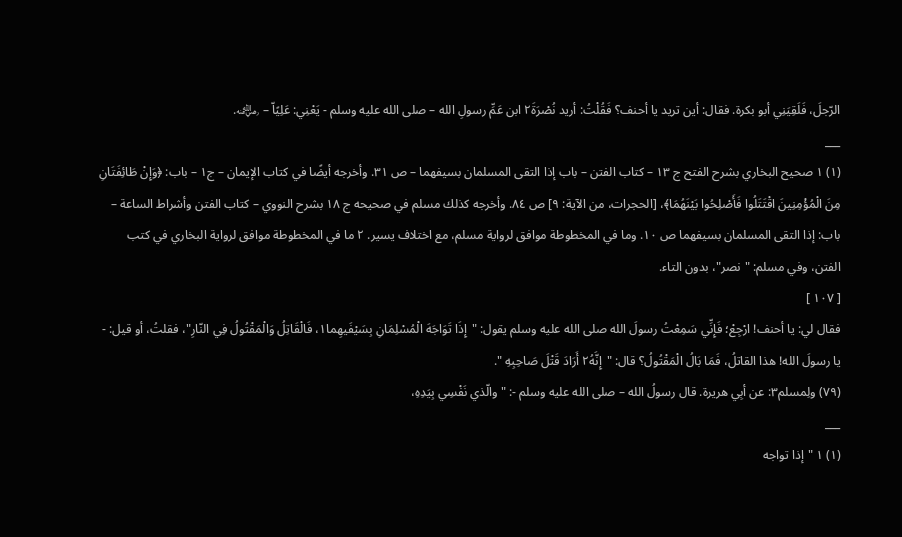الرّجلَ، فَلَقِيَنِي أبو بكرة. فقال: أين تريد يا أحنف؟ فَقُلْتُ: أريد نُصْرَةَ٢ ابن عَمِّ رسولِ الله – صلى الله عليه وسلم - يَعْنِي: عَلِيًاّ – ﵁.
___
(١) ١ صحيح البخاري بشرح الفتح ج ١٣ – كتاب الفتن – باب إذا التقى المسلمان بسيفهما – ص ٣١. وأخرجه أيضًا في كتاب الإيمان – ج١ – باب: ﴿وَإِنْ طَائِفَتَانِ مِنَ الْمُؤْمِنِينَ اقْتَتَلُوا فَأَصْلِحُوا بَيْنَهُمَا﴾، [الحجرات، من الآية: ٩] ص ٨٤. وأخرجه كذلك مسلم في صحيحه ج ١٨ بشرح النووي – كتاب الفتن وأشراط الساعة – باب: إذا التقى المسلمان بسيفهما ص ١٠. وما في المخطوطة موافق لرواية مسلم، مع اختلاف يسير. ٢ ما في المخطوطة موافق لرواية البخاري في كتب الفتن، وفي مسلم: "نصر"، بدون التاء.
[ ١٠٧ ]
فقال لي: يا أحنف! ارْجِعْ؛ فَإِنِّي سَمِعْتُ رسولَ الله صلى الله عليه وسلم يقول: "إِذَا تَوَاجَهَ الْمُسْلِمَانِ بِسَيْفَيهِما١، فَالْقَاتِلُ وَالْمَقْتُولُ فِي النّارِ"، فقلتُ، أو قيل: - يا رسولَ الله! هذا القاتلُ، فَمَا بَالُ الْمَقْتُولُ؟ قال: "إِنَّهُ٢ أَرَادَ قَتْلَ صَاحِبِهِ ".
(٧٩) ولِمسلم٣: عن أبِي هريرة. قال رسولُ الله – صلى الله عليه وسلم -: "والّذي نَفْسِي بِيَدِهِ،
___
(١) ١ "إذا تواجه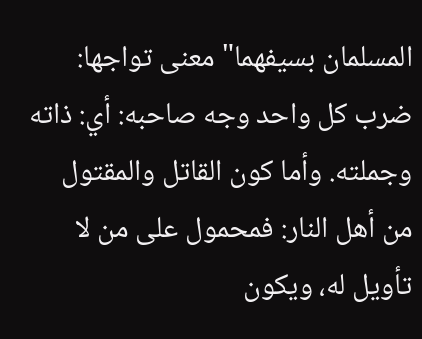المسلمان بسيفهما" معنى تواجها: ضرب كل واحد وجه صاحبه: أي: ذاته وجملته. وأما كون القاتل والمقتول من أهل النار: فمحمول على من لا تأويل له، ويكون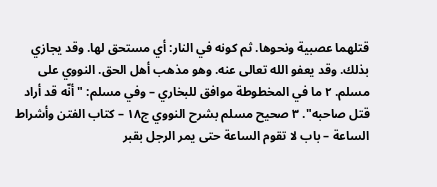قتلهما عصبية ونحوها. ثم كونه في النار: أي مستحق لها. وقد يجازي بذلك. وقد يعفو الله تعالى عنه. وهو مذهب أهل الحق. النووي على مسلم. ٢ ما في المخطوطة موافق للبخاري – وفي مسلم: "أنّه قد أراد قتل صاحبه". ٣ صحيح مسلم بشرح النووي ج١٨ – كتاب الفتن وأشراط الساعة – باب لا تقوم الساعة حتى يمر الرجل بقبر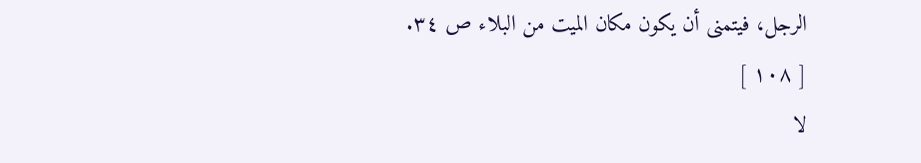الرجل، فيتمنى أن يكون مكان الميت من البلاء ص ٣٤.
[ ١٠٨ ]
لا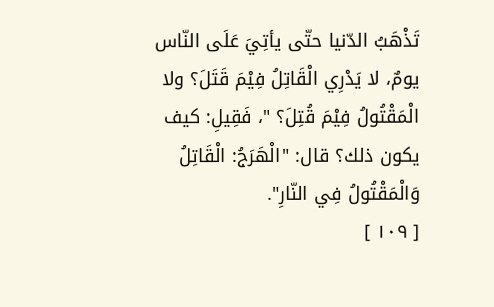تَذْهَبُ الدّنيا حتّى يأتِيَ عَلَى النّاس يومٌ، لا يَدْرِي الْقَاتِلُ فِيْمَ قَتَلَ؟ ولا الْمَقْتُولُ فِيْمَ قُتِلَ؟ "، فَقِيلِ: كيف يكون ذلك؟ قال: "الْهَرَجُ: الْقَاتِلُ وَالْمَقْتُولُ فِي النّارِ".
[ ١٠٩ ]